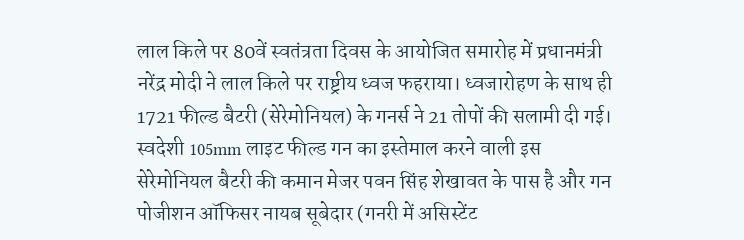लाल किले पर 80वें स्वतंत्रता दिवस के आयोजित समारोह में प्रधानमंत्री नरेंद्र मोदी ने लाल किले पर राष्ट्रीय ध्वज फहराया। ध्वजारोहण के साथ ही 1721 फील्ड बैटरी (सेरेमोनियल) के गनर्स ने 21 तोपों की सलामी दी गई। स्वदेशी 105mm लाइट फील्ड गन का इस्तेमाल करने वाली इस सेरेमोनियल बैटरी की कमान मेजर पवन सिंह शेखावत के पास है और गन पोजीशन ऑफिसर नायब सूबेदार (गनरी में असिस्टेंट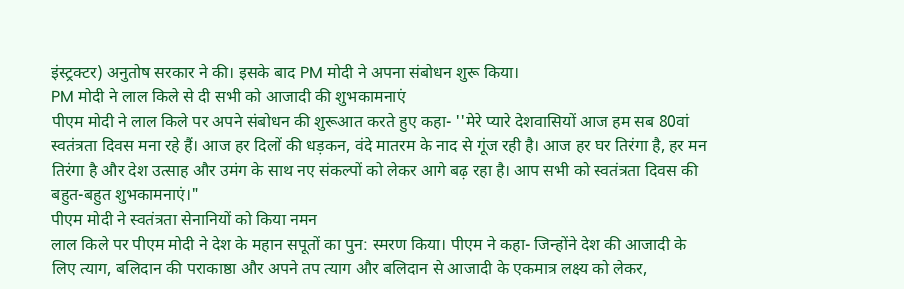इंस्ट्रक्टर) अनुतोष सरकार ने की। इसके बाद PM मोदी ने अपना संबोधन शुरू किया।
PM मोदी ने लाल किले से दी सभी को आजादी की शुभकामनाएं
पीएम मोदी ने लाल किले पर अपने संबोधन की शुरूआत करते हुए कहा- ''मेरे प्यारे देशवासियों आज हम सब 80वां स्वतंत्रता दिवस मना रहे हैं। आज हर दिलों की धड़कन, वंदे मातरम के नाद से गूंज रही है। आज हर घर तिरंगा है, हर मन तिरंगा है और देश उत्साह और उमंग के साथ नए संकल्पों को लेकर आगे बढ़ रहा है। आप सभी को स्वतंत्रता दिवस की बहुत-बहुत शुभकामनाएं।"
पीएम मोदी ने स्वतंत्रता सेनानियों को किया नमन
लाल किले पर पीएम मोदी ने देश के महान सपूतों का पुन: स्मरण किया। पीएम ने कहा- जिन्होंने देश की आजादी के लिए त्याग, बलिदान की पराकाष्ठा और अपने तप त्याग और बलिदान से आजादी के एकमात्र लक्ष्य को लेकर,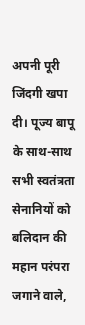अपनी पूरी जिंदगी खपा दी। पूज्य बापू के साथ-साथ सभी स्वतंत्रता सेनानियों को बलिदान की महान परंपरा जगाने वाले,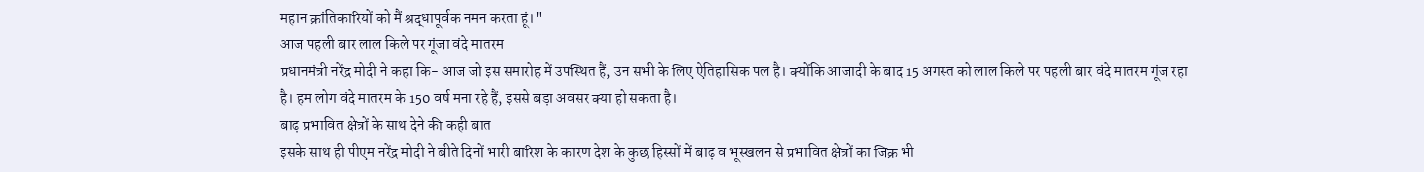महान क्रांतिकारियों को मैं श्रद्धापूर्वक नमन करता हूं।"
आज पहली बार लाल किले पर गूंजा वंदे मातरम
प्रधानमंत्री नरेंद्र मोदी ने कहा कि- आज जो इस समारोह में उपस्थित हैं, उन सभी के लिए ऐतिहासिक पल है। क्योंकि आजादी के बाद 15 अगस्त को लाल किले पर पहली बार वंदे मातरम गूंज रहा है। हम लोग वंदे मातरम के 150 वर्ष मना रहे हैं, इससे बड़ा अवसर क्या हो सकता है।
बाढ़ प्रभावित क्षेत्रों के साथ देने की कही बात
इसके साथ ही पीएम नरेंद्र मोदी ने बीते दिनों भारी बारिश के कारण देश के कुछ हिस्सों में बाढ़ व भूस्खलन से प्रभावित क्षेत्रों का जिक्र भी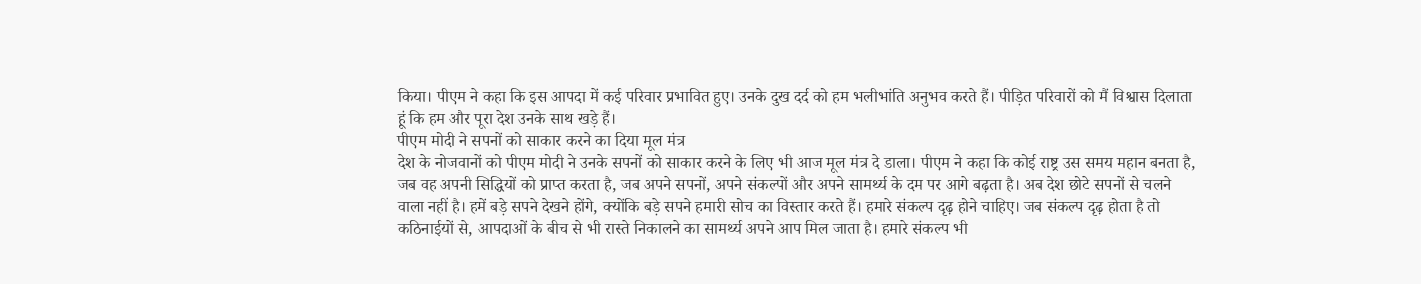किया। पीएम ने कहा कि इस आपदा में कई परिवार प्रभावित हुए। उनके दुख दर्द को हम भलीभांति अनुभव करते हैं। पीड़ित परिवारों को मैं विश्वास दिलाता हूं कि हम और पूरा देश उनके साथ खड़े हैं।
पीएम मोदी ने सपनों को साकार करने का दिया मूल मंत्र
देश के नोजवानों को पीएम मोदी ने उनके सपनों को साकार करने के लिए भी आज मूल मंत्र दे डाला। पीएम ने कहा कि कोई राष्ट्र उस समय महान बनता है, जब वह अपनी सिद्धियों को प्राप्त करता है, जब अपने सपनों, अपने संकल्पों और अपने सामर्थ्य के दम पर आगे बढ़ता है। अब देश छोटे सपनों से चलने वाला नहीं है। हमें बड़े सपने देखने होंगे, क्योंकि बड़े सपने हमारी सोच का विस्तार करते हैं। हमारे संकल्प दृढ़ होने चाहिए। जब संकल्प दृढ़ होता है तो कठिनाईयों से, आपदाओं के बीच से भी रास्ते निकालने का सामर्थ्य अपने आप मिल जाता है। हमारे संकल्प भी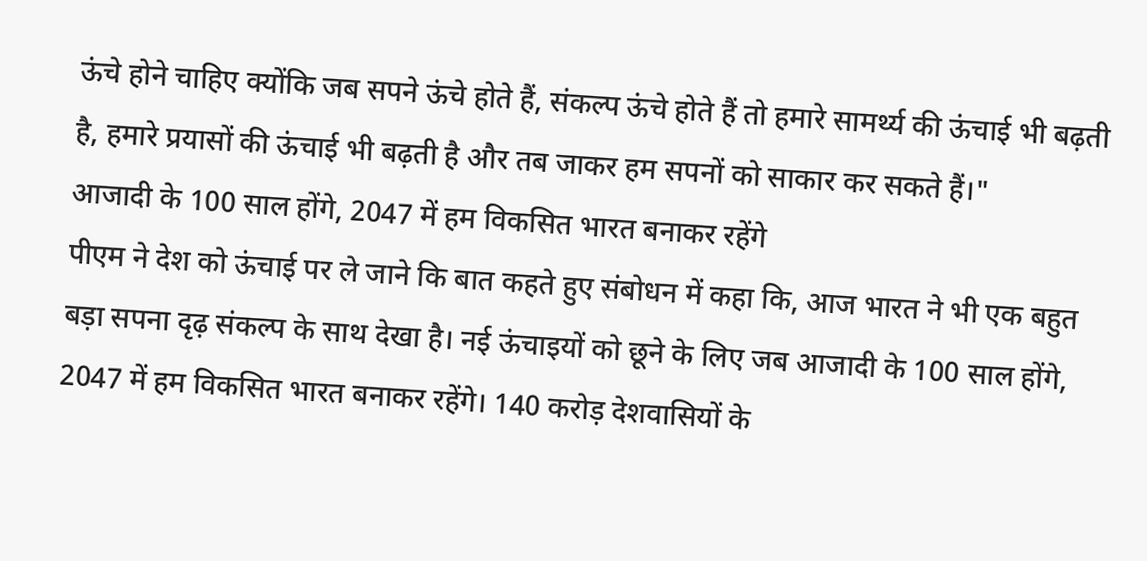ऊंचे होने चाहिए क्योंकि जब सपने ऊंचे होते हैं, संकल्प ऊंचे होते हैं तो हमारे सामर्थ्य की ऊंचाई भी बढ़ती है, हमारे प्रयासों की ऊंचाई भी बढ़ती है और तब जाकर हम सपनों को साकार कर सकते हैं।"
आजादी के 100 साल होंगे, 2047 में हम विकसित भारत बनाकर रहेंगे
पीएम ने देश को ऊंचाई पर ले जाने कि बात कहते हुए संबोधन में कहा कि, आज भारत ने भी एक बहुत बड़ा सपना दृढ़ संकल्प के साथ देखा है। नई ऊंचाइयों को छूने के लिए जब आजादी के 100 साल होंगे, 2047 में हम विकसित भारत बनाकर रहेंगे। 140 करोड़ देशवासियों के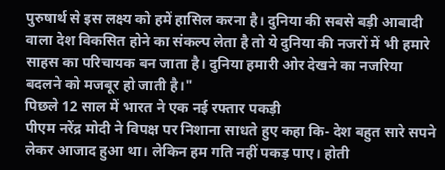पुरुषार्थ से इस लक्ष्य को हमें हासिल करना है। दुनिया की सबसे बड़ी आबादी वाला देश विकसित होने का संकल्प लेता है तो ये दुनिया की नजरों में भी हमारे साहस का परिचायक बन जाता है। दुनिया हमारी ओर देखने का नजरिया बदलने को मजबूर हो जाती है।"
पिछले 12 साल में भारत ने एक नई रफ्तार पकड़ी
पीएम नरेंद्र मोदी ने विपक्ष पर निशाना साधते हुए कहा कि- देश बहुत सारे सपने लेकर आजाद हुआ था। लेकिन हम गति नहीं पकड़ पाए। होती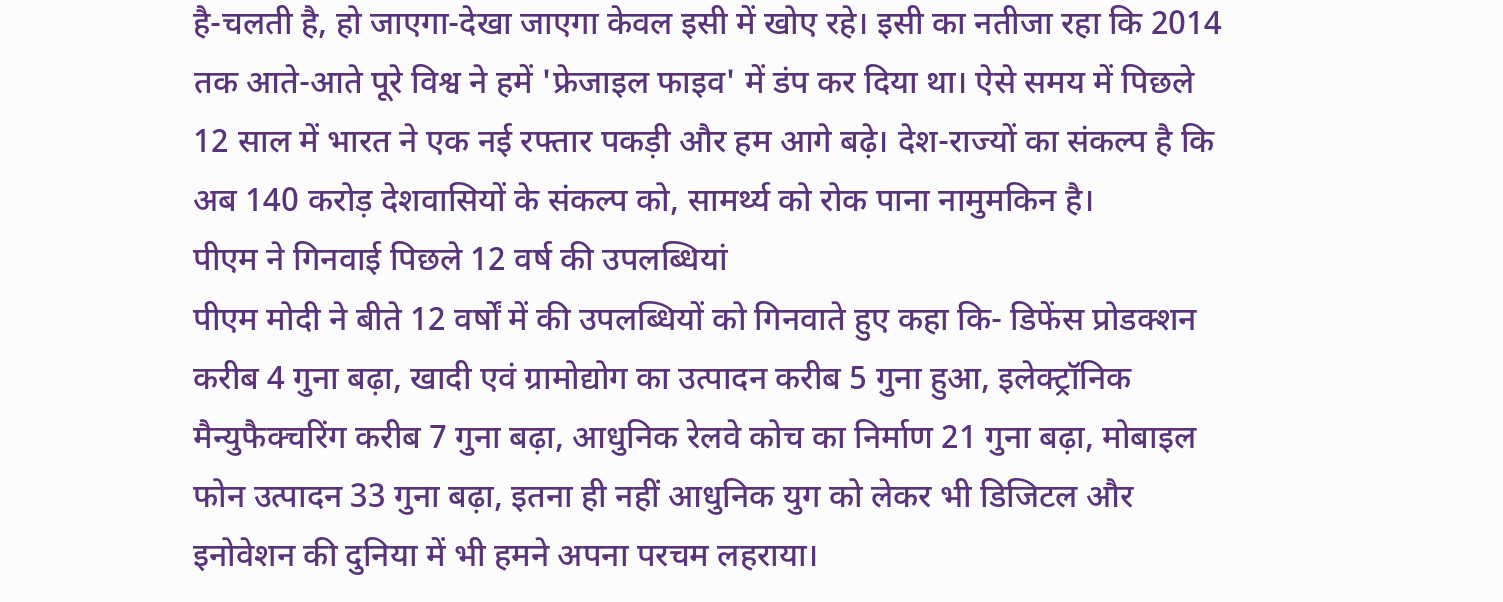है-चलती है, हो जाएगा-देखा जाएगा केवल इसी में खोए रहे। इसी का नतीजा रहा कि 2014 तक आते-आते पूरे विश्व ने हमें 'फ्रेजाइल फाइव' में डंप कर दिया था। ऐसे समय में पिछले 12 साल में भारत ने एक नई रफ्तार पकड़ी और हम आगे बढ़े। देश-राज्यों का संकल्प है कि अब 140 करोड़ देशवासियों के संकल्प को, सामर्थ्य को रोक पाना नामुमकिन है।
पीएम ने गिनवाई पिछले 12 वर्ष की उपलब्धियां
पीएम मोदी ने बीते 12 वर्षों में की उपलब्धियों को गिनवाते हुए कहा कि- डिफेंस प्रोडक्शन करीब 4 गुना बढ़ा, खादी एवं ग्रामोद्योग का उत्पादन करीब 5 गुना हुआ, इलेक्ट्रॉनिक मैन्युफैक्चरिंग करीब 7 गुना बढ़ा, आधुनिक रेलवे कोच का निर्माण 21 गुना बढ़ा, मोबाइल फोन उत्पादन 33 गुना बढ़ा, इतना ही नहीं आधुनिक युग को लेकर भी डिजिटल और इनोवेशन की दुनिया में भी हमने अपना परचम लहराया।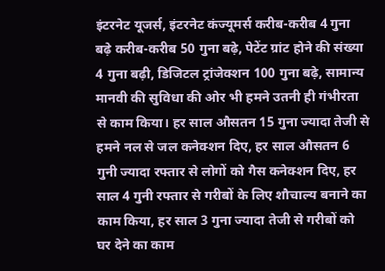इंटरनेट यूजर्स, इंटरनेट कंज्यूमर्स करीब-करीब 4 गुना बढ़े करीब-करीब 50 गुना बढ़े, पेटेंट ग्रांट होने की संख्या 4 गुना बढ़ी, डिजिटल ट्रांजेक्शन 100 गुना बढ़े, सामान्य मानवी की सुविधा की ओर भी हमने उतनी ही गंभीरता से काम किया। हर साल औसतन 15 गुना ज्यादा तेजी से हमने नल से जल कनेक्शन दिए, हर साल औसतन 6 गुनी ज्यादा रफ्तार से लोगों को गैस कनेक्शन दिए, हर साल 4 गुनी रफ्तार से गरीबों के लिए शौचाल्य बनाने का काम किया, हर साल 3 गुना ज्यादा तेजी से गरीबों को घर देने का काम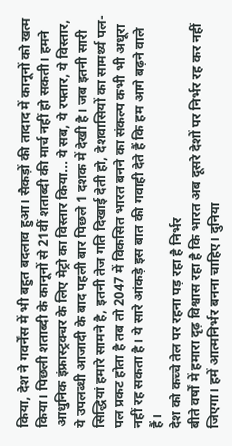किया, देश ने गवर्नेंस में भी बहुत बदलाव हुआ। सैकड़ों की तादाद में कानूनों को खत्म किया। पिछली शताब्दी के कानूनों से 21वीं शताब्दी की मार्च नहीं हो सकती। हमने आधुनिक इंफ्रास्ट्रक्चर के लिए मेट्रो का विस्तार किया... ये सब, ये रफ्तार, ये विस्तार, ये उपलब्धी आजादी के बाद पहली बार पिछले 1 दशक में देखी है। जब इतनी सारी सिद्धियां हमारे सामने है, इतनी तेज गति दिखाई देती हो, देशवासियों का सामर्थ्य पल-पल प्रकट होता है तब तो 2047 में विकसित भारत बनने का संकल्प कभी भी अधूरा नहीं रह सकता है। ये सारे आंकड़े इस बात की गवाही देते हैं कि हम आगे बढ़ने वाले हैं।
देश को कच्चे तेल पर रहना पड़ रहा है निर्भर
बीते वर्षों में हमारा दृढ़ विश्वास रहा है कि भारत अब दूसरे देशों पर निर्भर रह कर नहीं जिएगा। हमें आत्मनिर्भर बनना चाहिए। दुनिया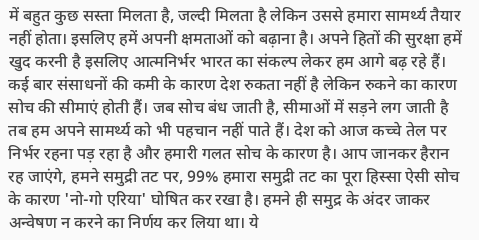में बहुत कुछ सस्ता मिलता है, जल्दी मिलता है लेकिन उससे हमारा सामर्थ्य तैयार नहीं होता। इसलिए हमें अपनी क्षमताओं को बढ़ाना है। अपने हितों की सुरक्षा हमें खुद करनी है इसलिए आत्मनिर्भर भारत का संकल्प लेकर हम आगे बढ़ रहे हैं। कई बार संसाधनों की कमी के कारण देश रुकता नहीं है लेकिन रुकने का कारण सोच की सीमाएं होती हैं। जब सोच बंध जाती है, सीमाओं में सड़ने लग जाती है तब हम अपने सामर्थ्य को भी पहचान नहीं पाते हैं। देश को आज कच्चे तेल पर निर्भर रहना पड़ रहा है और हमारी गलत सोच के कारण है। आप जानकर हैरान रह जाएंगे, हमने समुद्री तट पर, 99% हमारा समुद्री तट का पूरा हिस्सा ऐसी सोच के कारण 'नो-गो एरिया' घोषित कर रखा है। हमने ही समुद्र के अंदर जाकर अन्वेषण न करने का निर्णय कर लिया था। ये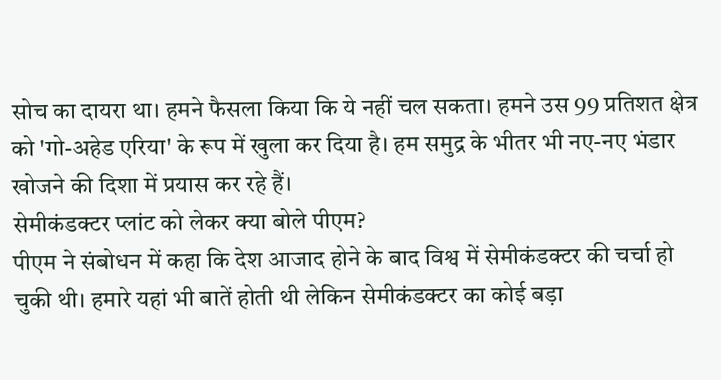सोच का दायरा था। हमने फैसला किया कि ये नहीं चल सकता। हमने उस 99 प्रतिशत क्षेत्र को 'गो-अहेड एरिया' के रूप में खुला कर दिया है। हम समुद्र के भीतर भी नए-नए भंडार खोजने की दिशा में प्रयास कर रहे हैं।
सेमीकंडक्टर प्लांट को लेकर क्या बोले पीएम?
पीएम ने संबोधन में कहा कि देश आजाद होने के बाद विश्व में सेमीकंडक्टर की चर्चा हो चुकी थी। हमारे यहां भी बातें होती थी लेकिन सेमीकंडक्टर का कोई बड़ा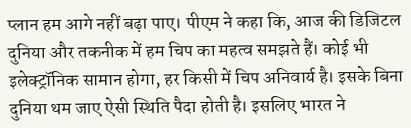प्लान हम आगे नहीं बढ़ा पाए। पीएम ने कहा कि, आज की डिजिटल दुनिया और तकनीक में हम चिप का महत्व समझते हैं। कोई भी इलेक्ट्रॉनिक सामान होगा, हर किसी में चिप अनिवार्य है। इसके बिना दुनिया थम जाए ऐसी स्थिति पैदा होती है। इसलिए भारत ने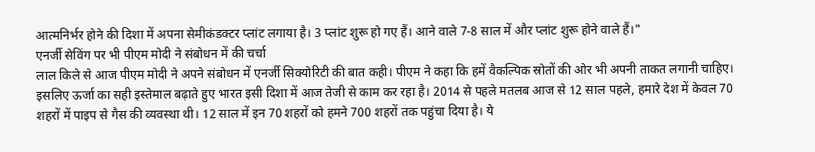आत्मनिर्भर होने की दिशा में अपना सेमीकंडक्टर प्लांट लगाया है। 3 प्लांट शुरू हो गए हैं। आने वाले 7-8 साल में और प्लांट शुरू होने वाले हैं।"
एनर्जी सेविंग पर भी पीएम मोदी ने संबोधन में की चर्चा
लाल किले से आज पीएम मोदी ने अपने संबोधन में एनर्जी सिक्योरिटी की बात कही। पीएम ने कहा कि हमें वैकल्पिक स्रोतों की ओर भी अपनी ताकत लगानी चाहिए। इसलिए ऊर्जा का सही इस्तेमाल बढ़ाते हुए भारत इसी दिशा में आज तेजी से काम कर रहा है। 2014 से पहले मतलब आज से 12 साल पहले, हमारे देश में केवल 70 शहरों में पाइप से गैस की व्यवस्था थी। 12 साल में इन 70 शहरों को हमने 700 शहरों तक पहुंचा दिया है। ये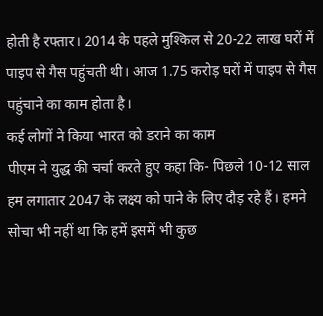होती है रफ्तार। 2014 के पहले मुश्किल से 20-22 लाख घरों में पाइप से गैस पहुंचती थी। आज 1.75 करोड़ घरों में पाइप से गैस पहुंचाने का काम होता है।
कई लोगों ने किया भारत को डराने का काम
पीएम ने युद्ध की चर्चा करते हुए कहा कि- पिछले 10-12 साल हम लगातार 2047 के लक्ष्य को पाने के लिए दौड़ रहे हैं। हमने सोचा भी नहीं था कि हमें इसमें भी कुछ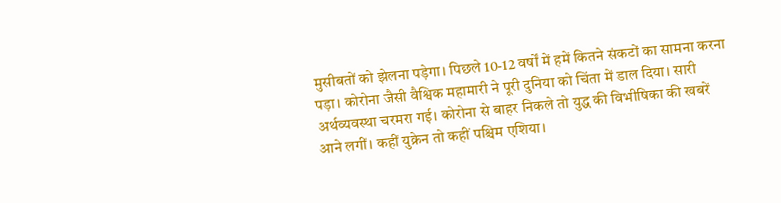मुसीबतों को झेलना पड़ेगा। पिछले 10-12 वर्षों में हमें कितने संकटों का सामना करना पड़ा। कोरोना जैसी वैश्विक महामारी ने पूरी दुनिया को चिंता में डाल दिया। सारी अर्थव्यवस्था चरमरा गई। कोरोना से बाहर निकले तो युद्ध की विभीषिका की खबरें आने लगीं। कहीं युक्रेन तो कहीं पश्चिम एशिया।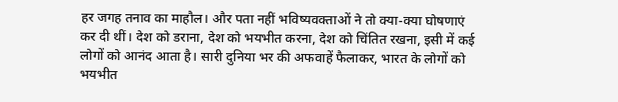हर जगह तनाव का माहौल। और पता नहीं भविष्यवक्ताओं ने तो क्या-क्या घोषणाएं कर दी थीं। देश को डराना, देश को भयभीत करना, देश को चिंतित रखना, इसी में कई लोगों को आनंद आता है। सारी दुनिया भर की अफवाहें फैलाकर, भारत के लोगों को भयभीत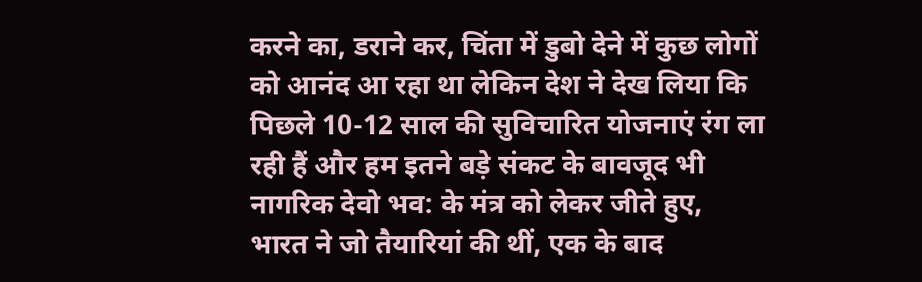करने का, डराने कर, चिंता में डुबो देने में कुछ लोगों को आनंद आ रहा था लेकिन देश ने देख लिया कि पिछले 10-12 साल की सुविचारित योजनाएं रंग ला रही हैं और हम इतने बड़े संकट के बावजूद भी नागरिक देवो भव: के मंत्र को लेकर जीते हुए, भारत ने जो तैयारियां की थीं, एक के बाद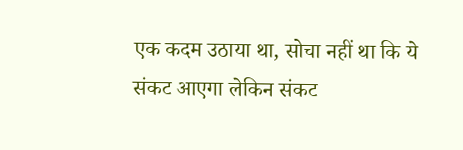एक कदम उठाया था, सोचा नहीं था कि ये संकट आएगा लेकिन संकट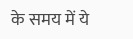के समय में ये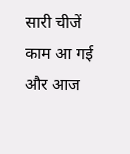सारी चीजें काम आ गई और आज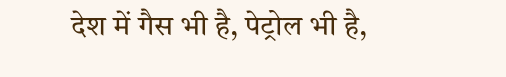देश में गैस भी है, पेट्रोल भी है,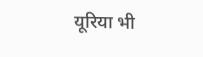यूरिया भी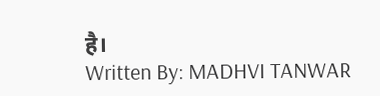है।
Written By: MADHVI TANWAR